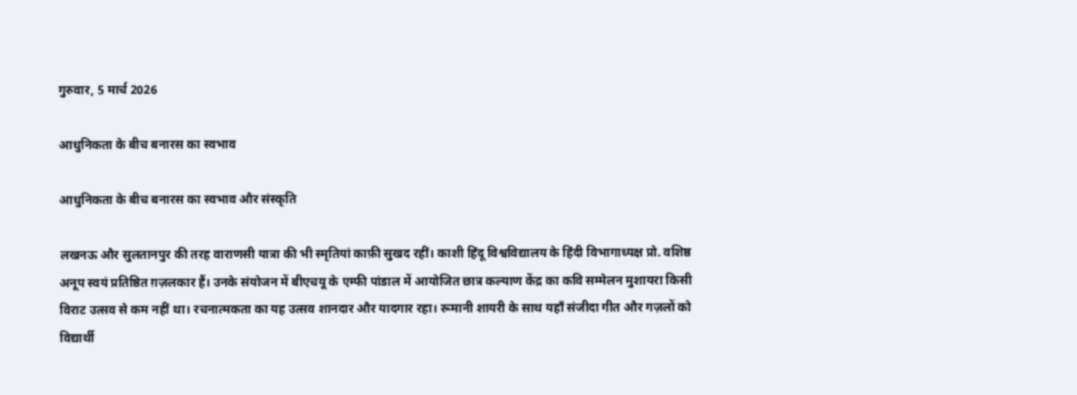गुरुवार, 5 मार्च 2026

आधुनिकता के बीच बनारस का स्वभाव

आधुनिकता के बीच बनारस का स्वभाव और संस्कृति

लखनऊ और सुलतानपुर की तरह वाराणसी यात्रा की भी स्मृतियां काफ़ी सुखद रहीं। काशी हिंदू विश्वविद्यालय के हिंदी विभागाध्यक्ष प्रो. वशिष्ठ अनूप स्वयं प्रतिष्ठित ग़ज़लकार हैं। उनके संयोजन में बीएचयू के एम्फी पांडाल में आयोजित छात्र कल्याण केंद्र का कवि सम्मेलन मुशायरा किसी विराट उत्सव से कम नहीं था। रचनात्मकता का यह उत्सव शानदार और यादगार रहा। रूमानी शायरी के साथ यहाँ संजीदा गीत और गज़लों को विद्यार्थी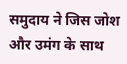समुदाय ने जिस जोश और उमंग के साथ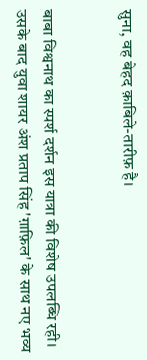सुना, वह बेहद क़ाबिले-तारीफ़ है।


बाबा विश्वनाथ का स्पर्श दर्शन इस यात्रा की विशेष उपलब्धि रही। उसके बाद युवा शायर अंश प्रताप सिंह 'ग़ाफ़िल' के साथ नए भव्य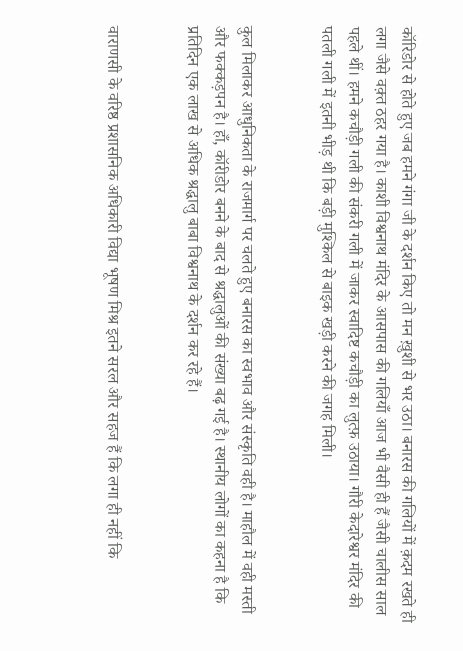कॉरिडोर से होते हुए जब हमने गंगा जी के दर्शन किए तो मन ख़ुशी से भर उठा। बनारस की गलियों में क़दम रखते ही लगा जैसे वक़्त ठहर गया है। काशी विश्वनाथ मंदिर के आसपास की गलियाँ आज भी वैसी ही हैं जैसी चालीस साल पहले थीं। हमने कचौड़ी गली की संकरी गली में जाकर स्वादिष्ट कचौड़ी का लुत्फ़ उठाया। गौरी केदारेश्वर मंदिर की पतली गली में इतनी भीड़ थी कि बड़ी मुश्किल से बाइक खड़ी करने की जगह मिली।


कुल मिलाकर आधुनिकता के राजमार्ग पर चलते हुए बनारस का स्वभाव और संस्कृति वही है। माहौल में वही मस्ती और फक्कड़पन है। हाँ, कॉरीडोर बनने के बाद से श्रद्धालुओं की संख्या बढ़ गई है। स्थानीय लोगों का कहना है कि प्रतिदिन एक लाख से अधिक श्रद्धालु बाबा विश्वनाथ के दर्शन कर रहे हैं।


वाराणसी के वरिष्ठ प्रशासनिक अधिकारी विद्या भूषण मिश्र इतने सरल और सहज हैं कि लगा ही नहीं कि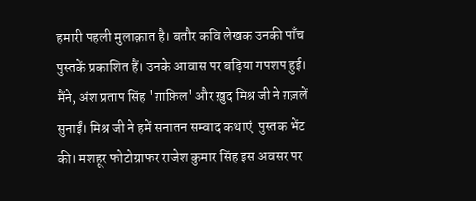हमारी पहली मुलाक़ात है। बतौर कवि लेखक उनकी पाँच पुस्तकें प्रकाशित हैं। उनके आवास पर बढ़िया गपशप हुई। मैंने, अंश प्रताप सिंह 'ग़ाफ़िल' और ख़ुद मिश्र जी ने ग़ज़लें सुनाईं। मिश्र जी ने हमें सनातन सम्वाद कथाएं  पुस्तक भेंट की। मशहूर फोटोग्राफर राजेश कुमार सिंह इस अवसर पर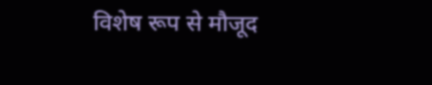विशेष रूप से मौजूद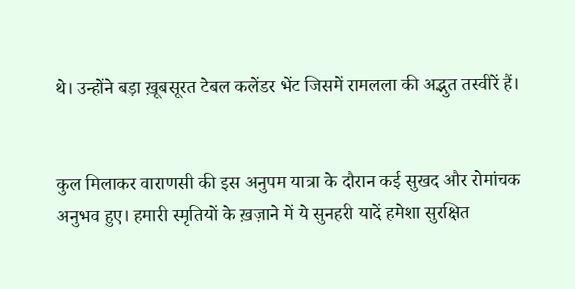थे। उन्होंने बड़ा ख़ूबसूरत टेबल कलेंडर भेंट जिसमें रामलला की अद्भुत तस्वीरें हैं।


कुल मिलाकर वाराणसी की इस अनुपम यात्रा के दौरान कई सुखद और रोमांचक अनुभव हुए। हमारी स्मृतियों के ख़ज़ाने में ये सुनहरी यादें हमेशा सुरक्षित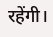रहेंगी।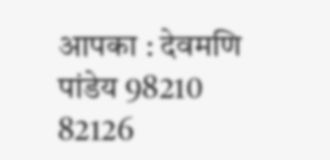आपका : देवमणि पांडेय 98210 82126